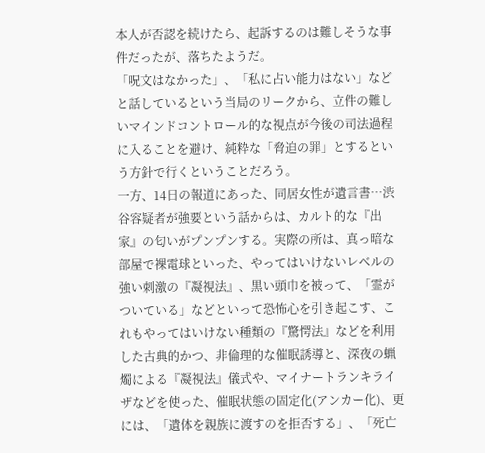本人が否認を続けたら、起訴するのは難しそうな事件だったが、落ちたようだ。
「呪文はなかった」、「私に占い能力はない」などと話しているという当局のリークから、立件の難しいマインドコントロール的な視点が今後の司法過程に入ることを避け、純粋な「脅迫の罪」とするという方針で行くということだろう。
一方、14日の報道にあった、同居女性が遺言書…渋谷容疑者が強要という話からは、カルト的な『出家』の匂いがプンプンする。実際の所は、真っ暗な部屋で裸電球といった、やってはいけないレベルの強い刺激の『凝視法』、黒い頭巾を被って、「霊がついている」などといって恐怖心を引き起こす、これもやってはいけない種類の『驚愕法』などを利用した古典的かつ、非倫理的な催眠誘導と、深夜の蝋燭による『凝視法』儀式や、マイナートランキライザなどを使った、催眠状態の固定化(アンカー化)、更には、「遺体を親族に渡すのを拒否する」、「死亡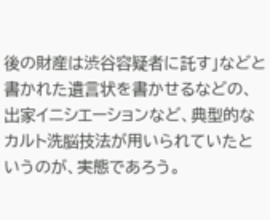後の財産は渋谷容疑者に託す」などと書かれた遺言状を書かせるなどの、出家イニシエーションなど、典型的なカルト洗脳技法が用いられていたというのが、実態であろう。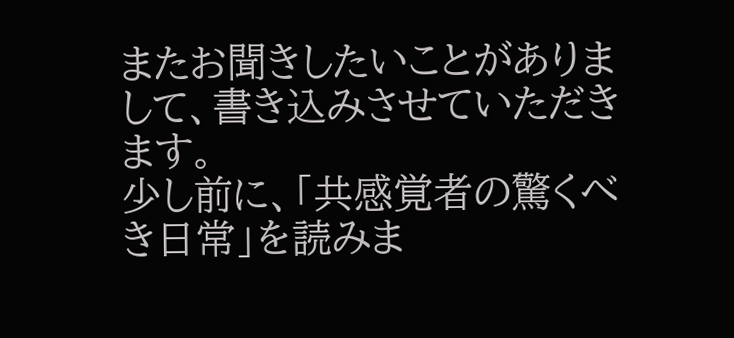またお聞きしたいことがありまして、書き込みさせていただきます。
少し前に、「共感覚者の驚くべき日常」を読みま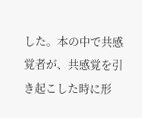した。本の中で共感覚者が、共感覚を引き起こした時に形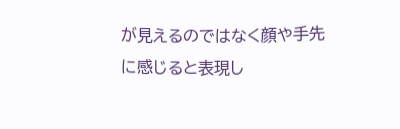が見えるのではなく顔や手先に感じると表現し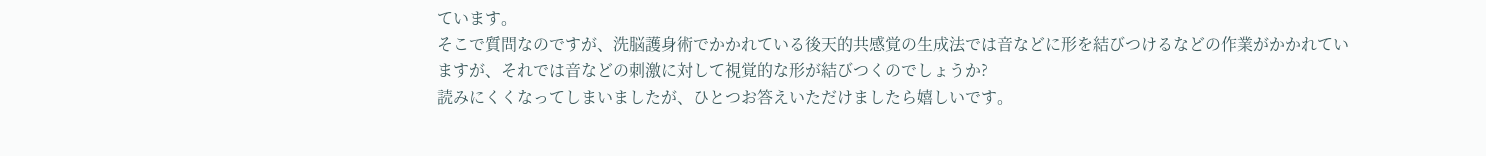ています。
そこで質問なのですが、洗脳護身術でかかれている後天的共感覚の生成法では音などに形を結びつけるなどの作業がかかれていますが、それでは音などの刺激に対して視覚的な形が結びつくのでしょうか?
読みにくくなってしまいましたが、ひとつお答えいただけましたら嬉しいです。